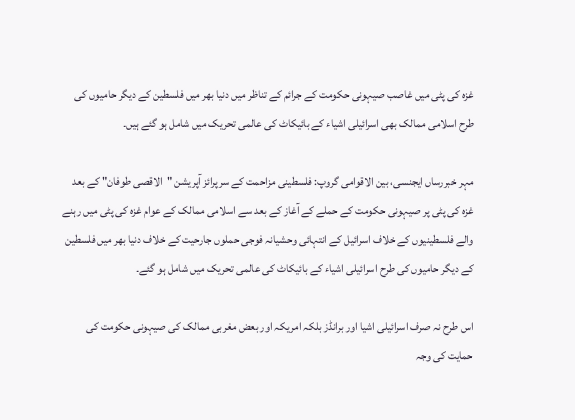غزہ کی پٹی میں غاصب صیہونی حکومت کے جرائم کے تناظر میں دنیا بھر میں فلسطین کے دیگر حامیوں کی طرح اسلامی ممالک بھی اسرائیلی اشیاء کے بائیکاٹ کی عالمی تحریک میں شامل ہو گئے ہیں۔

مہر خبررساں ایجنسی، بین الاقوامی گروپ: فلسطینی مزاحمت کے سرپرائز آپریشن "الاقصی طوفان" کے بعد غزہ کی پٹی پر صیہونی حکومت کے حملے کے آغاز کے بعد سے اسلامی ممالک کے عوام غزہ کی پٹی میں رہنے والے فلسطینیوں کے خلاف اسرائیل کے انتہائی وحشیانہ فوجی حملوں جارحیت کے خلاف دنیا بھر میں فلسطین کے دیگر حامیوں کی طرح اسرائیلی اشیاء کے بائیکاٹ کی عالمی تحریک میں شامل ہو گئے۔

اس طرح نہ صرف اسرائیلی اشیا اور برانڈز بلکہ امریکہ اور بعض مغربی ممالک کی صیہونی حکومت کی حمایت کی وجہ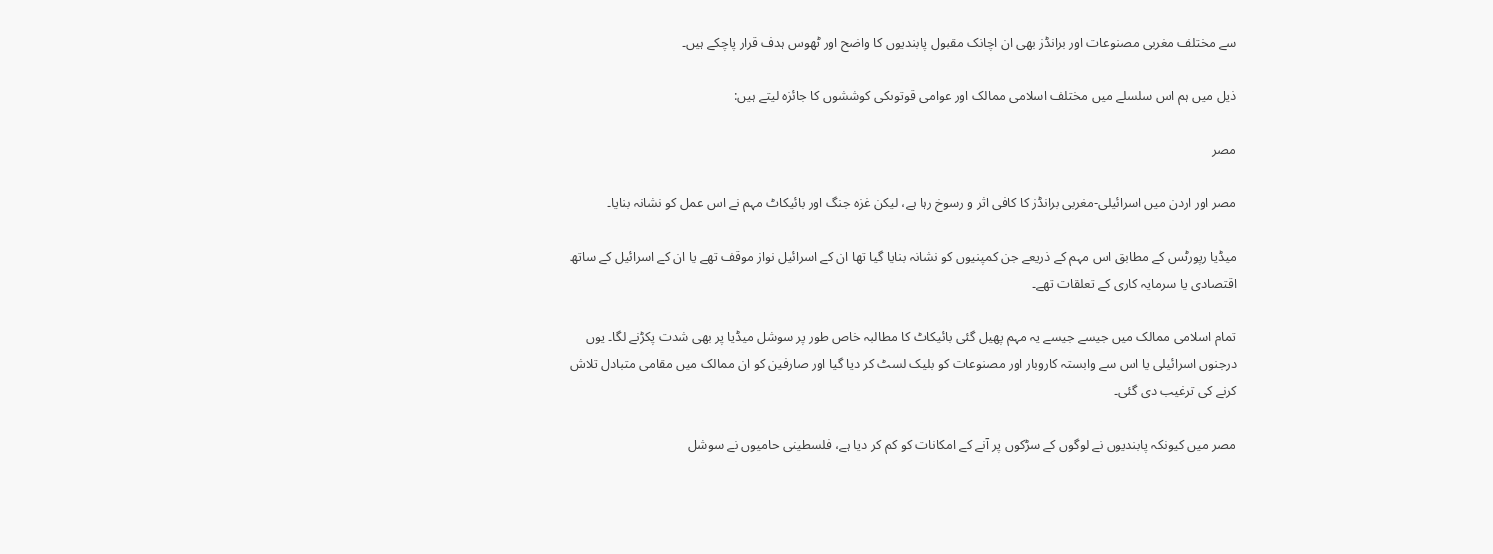سے مختلف مغربی مصنوعات اور برانڈز بھی ان اچانک مقبول پابندیوں کا واضح اور ٹھوس ہدف قرار پاچکے ہیں۔

ذیل میں ہم اس سلسلے میں مختلف اسلامی ممالک اور عوامی قوتوںکی کوششوں کا جائزہ لیتے ہیں:

مصر

مصر اور اردن میں اسرائیلی-مغربی برانڈز کا کافی اثر و رسوخ رہا ہے، لیکن غزہ جنگ اور بائیکاٹ مہم نے اس عمل کو نشانہ بنایا۔

میڈیا رپورٹس کے مطابق اس مہم کے ذریعے جن کمپنیوں کو نشانہ بنایا گیا تھا ان کے اسرائیل نواز موقف تھے یا ان کے اسرائیل کے ساتھ اقتصادی یا سرمایہ کاری کے تعلقات تھے۔

تمام اسلامی ممالک میں جیسے جیسے یہ مہم پھیل گئی بائیکاٹ کا مطالبہ خاص طور پر سوشل میڈیا پر بھی شدت پکڑنے لگا۔ یوں درجنوں اسرائیلی یا اس سے وابستہ کاروبار اور مصنوعات کو بلیک لسٹ کر دیا گیا اور صارفین کو ان ممالک میں مقامی متبادل تلاش کرنے کی ترغیب دی گئی۔

مصر میں کیونکہ پابندیوں نے لوگوں کے سڑکوں پر آنے کے امکانات کو کم کر دیا ہے، فلسطینی حامیوں نے سوشل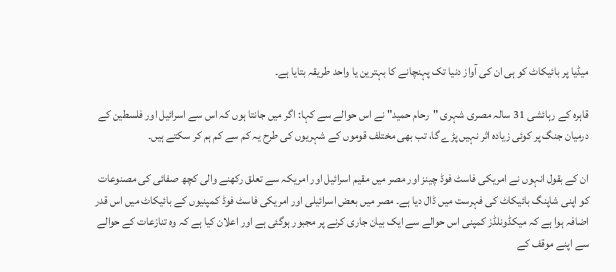میڈیا پر بائیکاٹ کو ہی ان کی آواز دنیا تک پہنچانے کا بہترین یا واحد طریقہ بتایا ہے۔

قاہرہ کے رہائشی 31 سالہ مصری شہری "رحام حمید" نے اس حوالے سے کہا: اگر میں جانتا ہوں کہ اس سے اسرائیل اور فلسطین کے درمیان جنگ پر کوئی زیادہ اثر نہیں پڑے گا، تب بھی مختلف قوموں کے شہریوں کی طرح یہ کم سے کم ہم کر سکتے ہیں۔

ان کے بقول انہوں نے امریکی فاسٹ فوڈ چینز اور مصر میں مقیم اسرائیل اور امریکہ سے تعلق رکھنے والی کچھ صفائی کی مصنوعات کو اپنی شاپنگ بائیکاٹ کی فہرست میں ڈال دیا ہے۔ مصر میں بعض اسرائیلی اور امریکی فاسٹ فوڈ کمپنیوں کے بائیکاٹ میں اس قدر اضافہ ہوا ہے کہ میکڈونلڈز کمپنی اس حوالے سے ایک بیان جاری کرنے پر مجبور ہوگئی ہے اور اعلان کیا ہے کہ وہ تنازعات کے حوالے سے اپنے موقف کے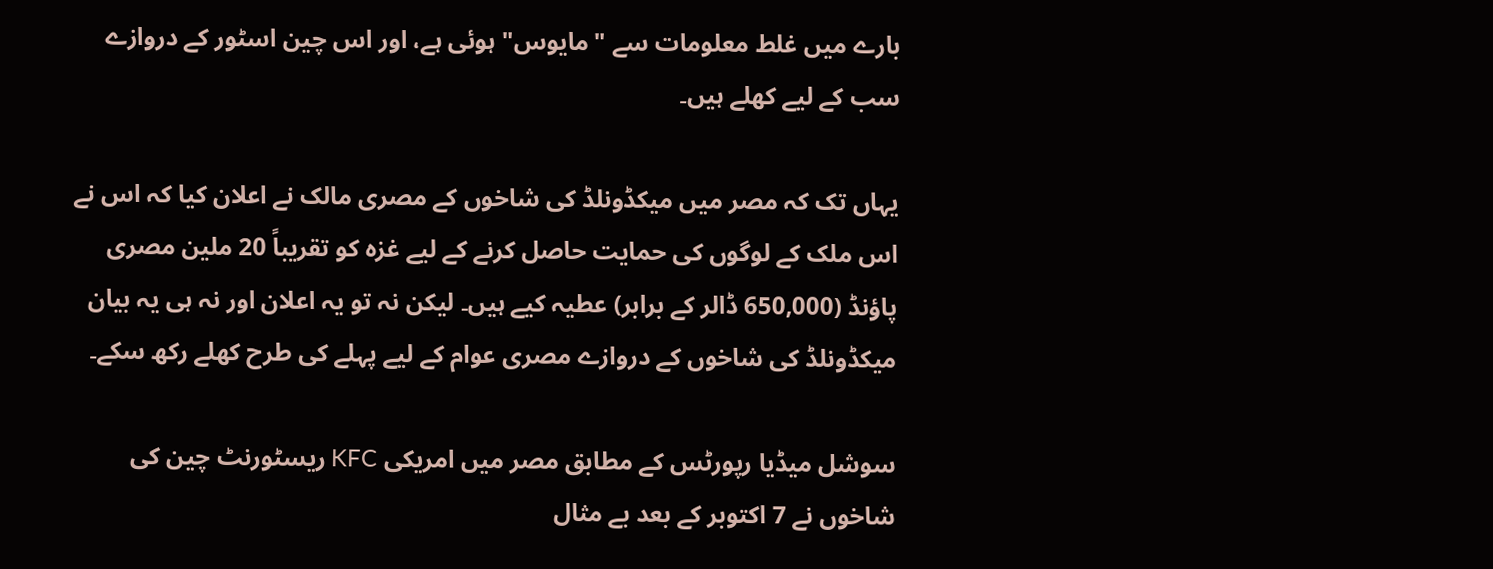بارے میں غلط معلومات سے "مایوس" ہوئی ہے، اور اس چین اسٹور کے دروازے سب کے لیے کھلے ہیں۔

یہاں تک کہ مصر میں میکڈونلڈ کی شاخوں کے مصری مالک نے اعلان کیا کہ اس نے اس ملک کے لوگوں کی حمایت حاصل کرنے کے لیے غزہ کو تقریباً 20 ملین مصری پاؤنڈ (650,000 ڈالر کے برابر) عطیہ کیے ہیں۔ لیکن نہ تو یہ اعلان اور نہ ہی یہ بیان میکڈونلڈ کی شاخوں کے دروازے مصری عوام کے لیے پہلے کی طرح کھلے رکھ سکے۔

سوشل میڈیا رپورٹس کے مطابق مصر میں امریکی KFC ریسٹورنٹ چین کی شاخوں نے 7 اکتوبر کے بعد بے مثال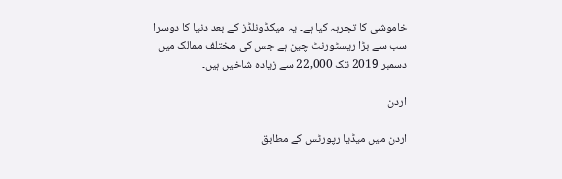خاموشی کا تجربہ کیا ہے۔ یہ میکڈونلڈز کے بعد دنیا کا دوسرا سب سے بڑا ریسٹورنٹ چین ہے جس کی مختلف ممالک میں دسمبر 2019 تک 22,000 سے زیادہ شاخیں ہیں۔

اردن

اردن میں میڈیا رپورٹس کے مطابق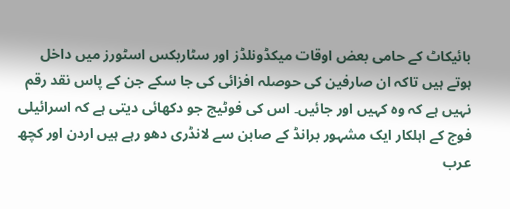بائیکاٹ کے حامی بعض اوقات میکڈونلڈز اور سٹاربکس اسٹورز میں داخل ہوتے ہیں تاکہ ان صارفین کی حوصلہ افزائی کی جا سکے جن کے پاس نقد رقم نہیں ہے کہ وہ کہیں اور جائیں۔ اس کی فوٹیج جو دکھائی دیتی ہے کہ اسرائیلی فوج کے اہلکار ایک مشہور برانڈ کے صابن سے لانڈری دھو رہے ہیں اردن اور کچھ عرب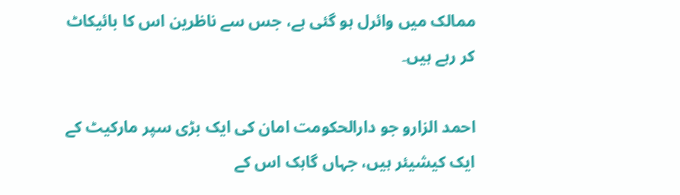ممالک میں وائرل ہو گئی ہے، جس سے ناظرین اس کا بائیکاٹ کر رہے ہیں۔

احمد الزارو جو دارالحکومت امان کی ایک بڑی سپر مارکیٹ کے ایک کیشیئر ہیں، جہاں گاہک اس کے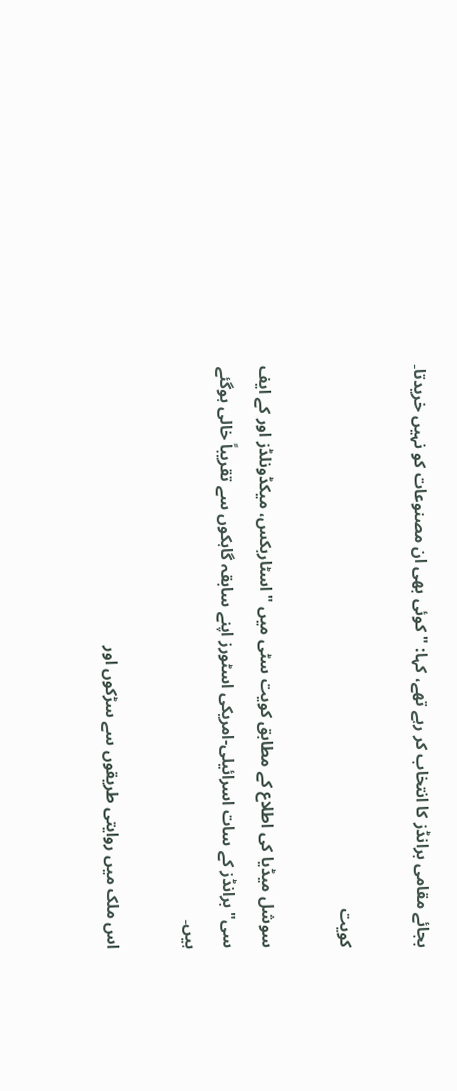بجائے مقامی برانڈز کا انتخاب کر رہے تھے، کہا: "کوئی بھی ان مصنوعات کو نہیں خریدتا۔

کویت

سوشل میڈیا کی اطلاع کے مطابق کویت سٹی میں "اسٹاربکس، میکڈونلڈز اور کے ایف سی" برانڈز کے سات اسرائیلی-امریکی اسٹورز اپنے سابقہ گاہکوں سے تقریباً خالی ہوگئے ہیں۔

اس ملک میں روایتی طریقوں سے سڑکوں اور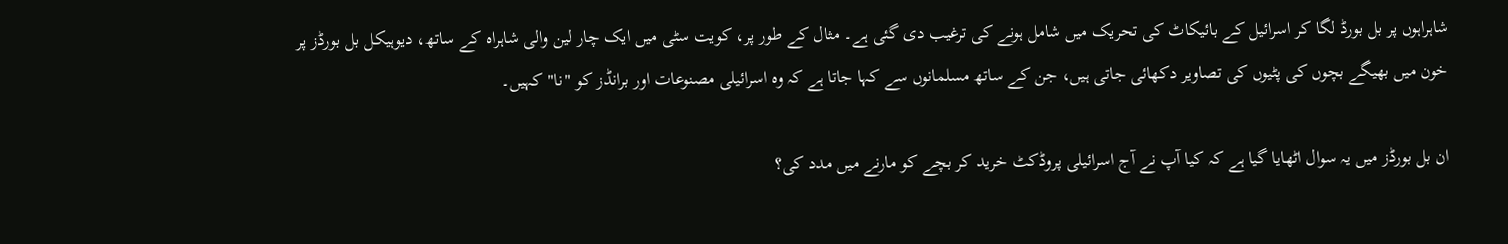شاہراہوں پر بل بورڈ لگا کر اسرائیل کے بائیکاٹ کی تحریک میں شامل ہونے کی ترغیب دی گئی ہے۔ مثال کے طور پر، کویت سٹی میں ایک چار لین والی شاہراہ کے ساتھ، دیوہیکل بل بورڈز پر خون میں بھیگے بچوں کی پٹیوں کی تصاویر دکھائی جاتی ہیں، جن کے ساتھ مسلمانوں سے کہا جاتا ہے کہ وہ اسرائیلی مصنوعات اور برانڈز کو "نا" کہیں۔

ان بل بورڈز میں یہ سوال اٹھایا گیا ہے کہ کیا آپ نے آج اسرائیلی پروڈکٹ خرید کر بچے کو مارنے میں مدد کی؟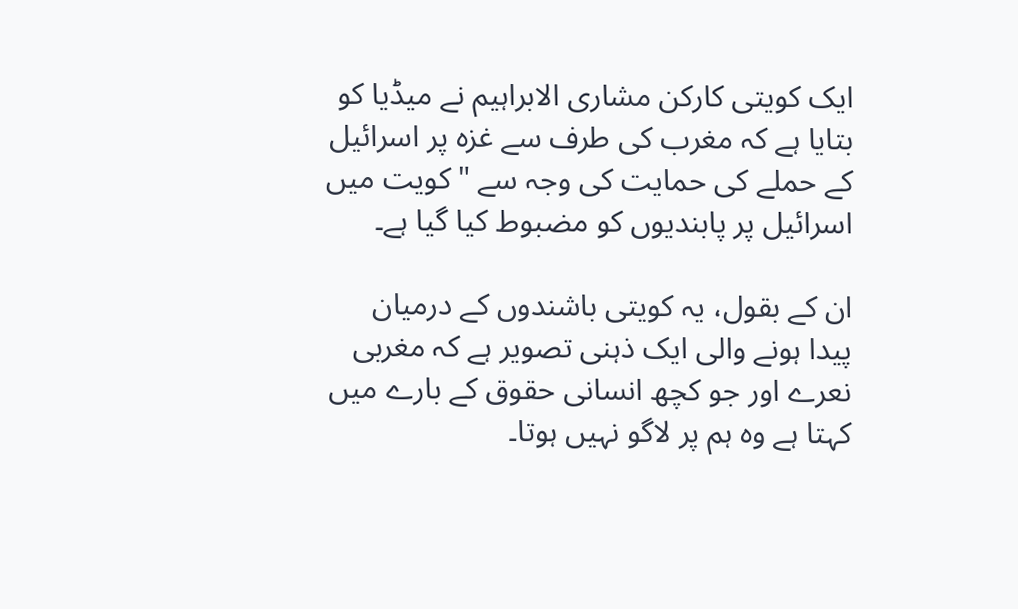ایک کویتی کارکن مشاری الابراہیم نے میڈیا کو بتایا ہے کہ مغرب کی طرف سے غزہ پر اسرائیل کے حملے کی حمایت کی وجہ سے "کویت میں اسرائیل پر پابندیوں کو مضبوط کیا گیا ہے۔

ان کے بقول، یہ کویتی باشندوں کے درمیان پیدا ہونے والی ایک ذہنی تصویر ہے کہ مغربی نعرے اور جو کچھ انسانی حقوق کے بارے میں کہتا ہے وہ ہم پر لاگو نہیں ہوتا۔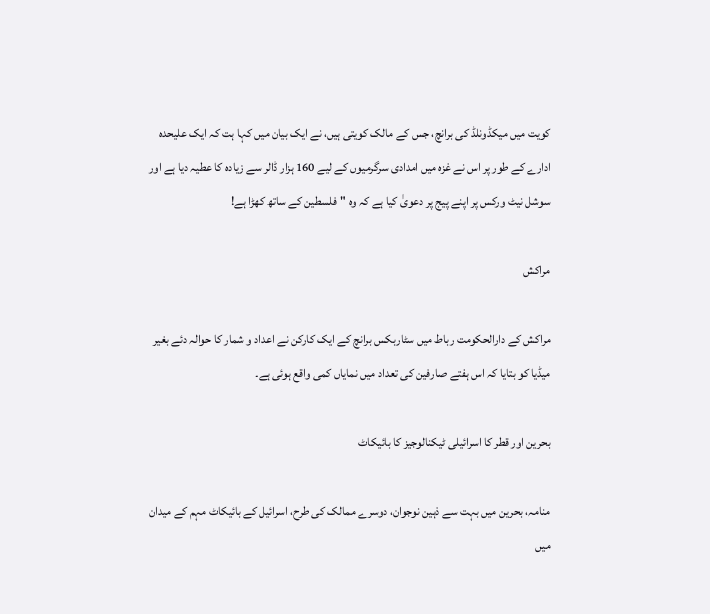کویت میں میکڈونلڈ کی برانچ، جس کے مالک کویتی ہیں، نے ایک بیان میں کہا ہت کہ ایک علیحدہ ادارے کے طور پر اس نے غزہ میں امدادی سرگرمیوں کے لیے 160 ہزار ڈالر سے زیادہ کا عطیہ دیا ہے اور سوشل نیٹ ورکس پر اپنے پیج پر دعویٰ کیا ہے کہ وہ "فلسطین کے ساتھ کھڑا ہے!

مراکش

مراکش کے دارالحکومت رباط میں سٹاربکس برانچ کے ایک کارکن نے اعداد و شمار کا حوالہ دئے بغیر میڈیا کو بتایا کہ اس ہفتے صارفین کی تعداد میں نمایاں کمی واقع ہوئی ہے۔

بحرین اور قطر کا اسرائیلی ٹیکنالوجیز کا بائیکاٹ

منامہ، بحرین میں بہت سے ذہین نوجوان، دوسرے ممالک کی طرح، اسرائیل کے بائیکاٹ مہم کے میدان میں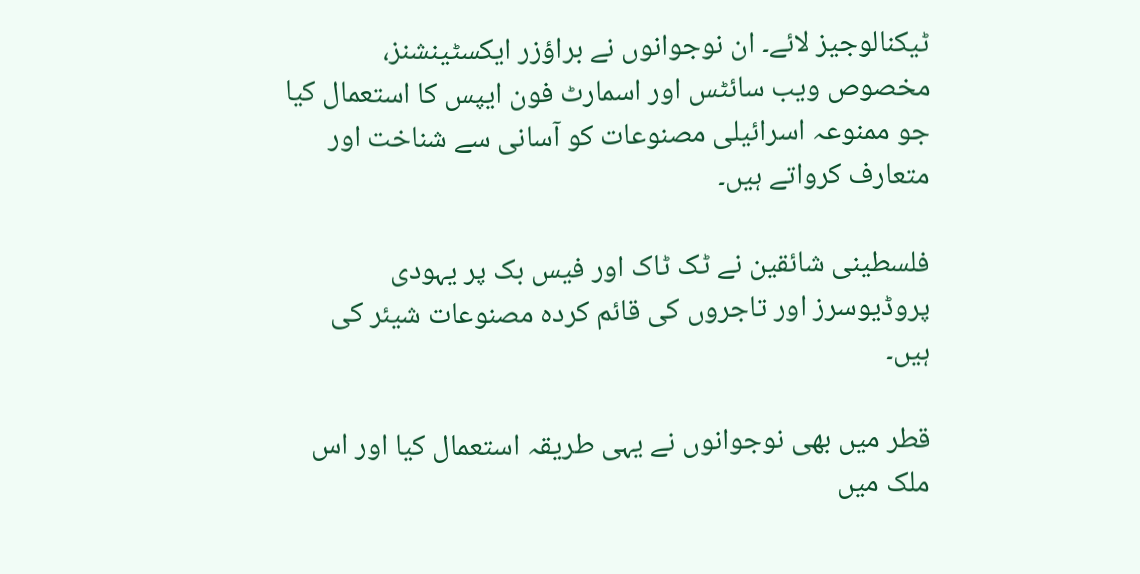ٹیکنالوجیز لائے۔ ان نوجوانوں نے براؤزر ایکسٹینشنز، مخصوص ویب سائٹس اور اسمارٹ فون ایپس کا استعمال کیا جو ممنوعہ اسرائیلی مصنوعات کو آسانی سے شناخت اور متعارف کرواتے ہیں۔

فلسطینی شائقین نے ٹک ٹاک اور فیس بک پر یہودی پروڈیوسرز اور تاجروں کی قائم کردہ مصنوعات شیئر کی ہیں۔

قطر میں بھی نوجوانوں نے یہی طریقہ استعمال کیا اور اس ملک میں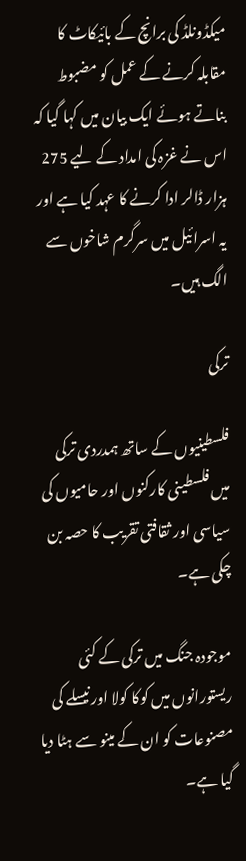میکڈونلڈ کی برانچ کے بائیکاٹ کا مقابلہ کرنے کے عمل کو مضبوط بناتے ہوئے ایک بیان میں کہا گیا کہ اس نے غزہ کی امداد کے لیے 275 ہزار ڈالر ادا کرنے کا عہد کیا ہے اور یہ اسرائیل میں سرگرم شاخوں سے الگ ہیں۔

ترکی

فلسطینیوں کے ساتھ ہمدردی ترکی میں فلسطینی کارکنوں اور حامیوں کی سیاسی اور ثقافتی تقریب کا حصہ بن چکی ہے۔

موجودہ جنگ میں ترکی کے کئی ریستورانوں میں کوکا کولا اور نیسلے کی مصنوعات کو ان کے مینو سے ہٹا دیا گیا ہے۔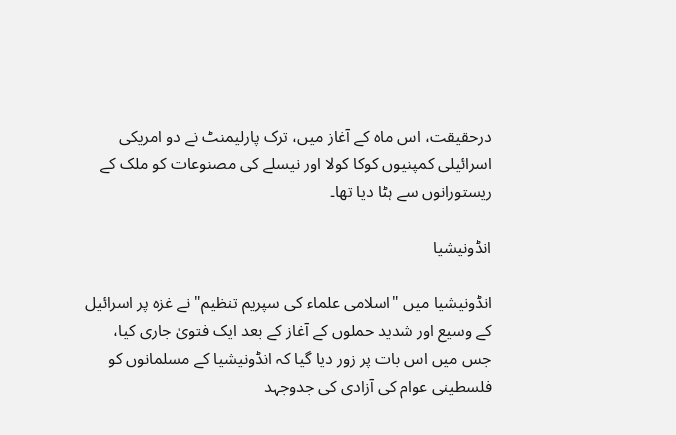درحقیقت، اس ماہ کے آغاز میں، ترک پارلیمنٹ نے دو امریکی اسرائیلی کمپنیوں کوکا کولا اور نیسلے کی مصنوعات کو ملک کے ریستورانوں سے ہٹا دیا تھا۔

انڈونیشیا

انڈونیشیا میں "اسلامی علماء کی سپریم تنظیم" نے غزہ پر اسرائیل کے وسیع اور شدید حملوں کے آغاز کے بعد ایک فتویٰ جاری کیا، جس میں اس بات پر زور دیا گیا کہ انڈونیشیا کے مسلمانوں کو فلسطینی عوام کی آزادی کی جدوجہد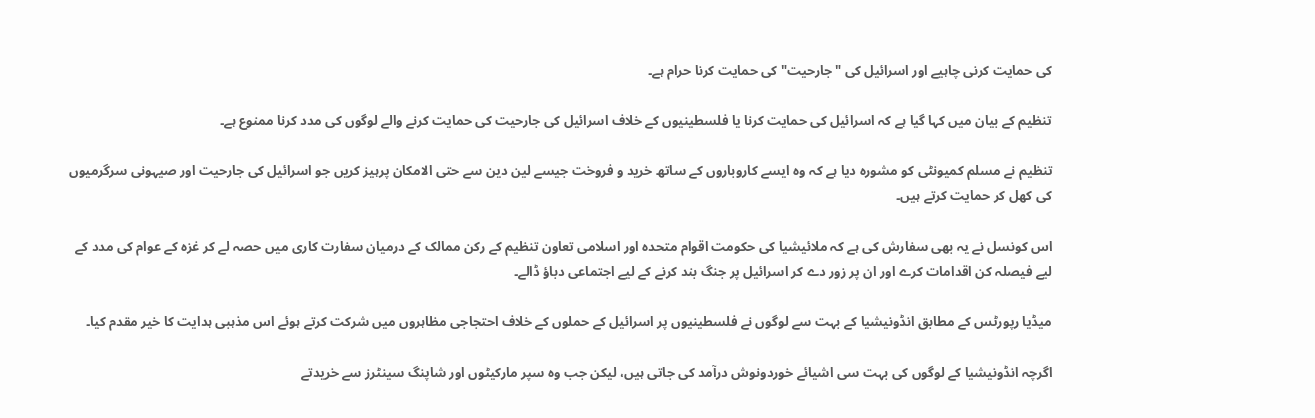کی حمایت کرنی چاہیے اور اسرائیل کی "جارحیت" کی حمایت کرنا حرام ہے۔

تنظیم کے بیان میں کہا گیا ہے کہ اسرائیل کی حمایت کرنا یا فلسطینیوں کے خلاف اسرائیل کی جارحیت کی حمایت کرنے والے لوگوں کی مدد کرنا ممنوع ہے۔

تنظیم نے مسلم کمیونٹی کو مشورہ دیا ہے کہ وہ ایسے کاروباروں کے ساتھ خرید و فروخت جیسے لین دین سے حتی الامکان پرہیز کریں جو اسرائیل کی جارحیت اور صیہونی سرگرمیوں کی کھل کر حمایت کرتے ہیں۔

اس کونسل نے یہ بھی سفارش کی ہے کہ ملائیشیا کی حکومت اقوام متحدہ اور اسلامی تعاون تنظیم کے رکن ممالک کے درمیان سفارت کاری میں حصہ لے کر غزہ کے عوام کی مدد کے لیے فیصلہ کن اقدامات کرے اور ان پر زور دے کر اسرائیل پر جنگ بند کرنے کے لیے اجتماعی دباؤ ڈالے۔

میڈیا رپورٹس کے مطابق انڈونیشیا کے بہت سے لوگوں نے فلسطینیوں پر اسرائیل کے حملوں کے خلاف احتجاجی مظاہروں میں شرکت کرتے ہوئے اس مذہبی ہدایت کا خیر مقدم کیا۔

اگرچہ انڈونیشیا کے لوگوں کی بہت سی اشیائے خوردونوش درآمد کی جاتی ہیں، لیکن جب وہ سپر مارکیٹوں اور شاپنگ سینٹرز سے خریدتے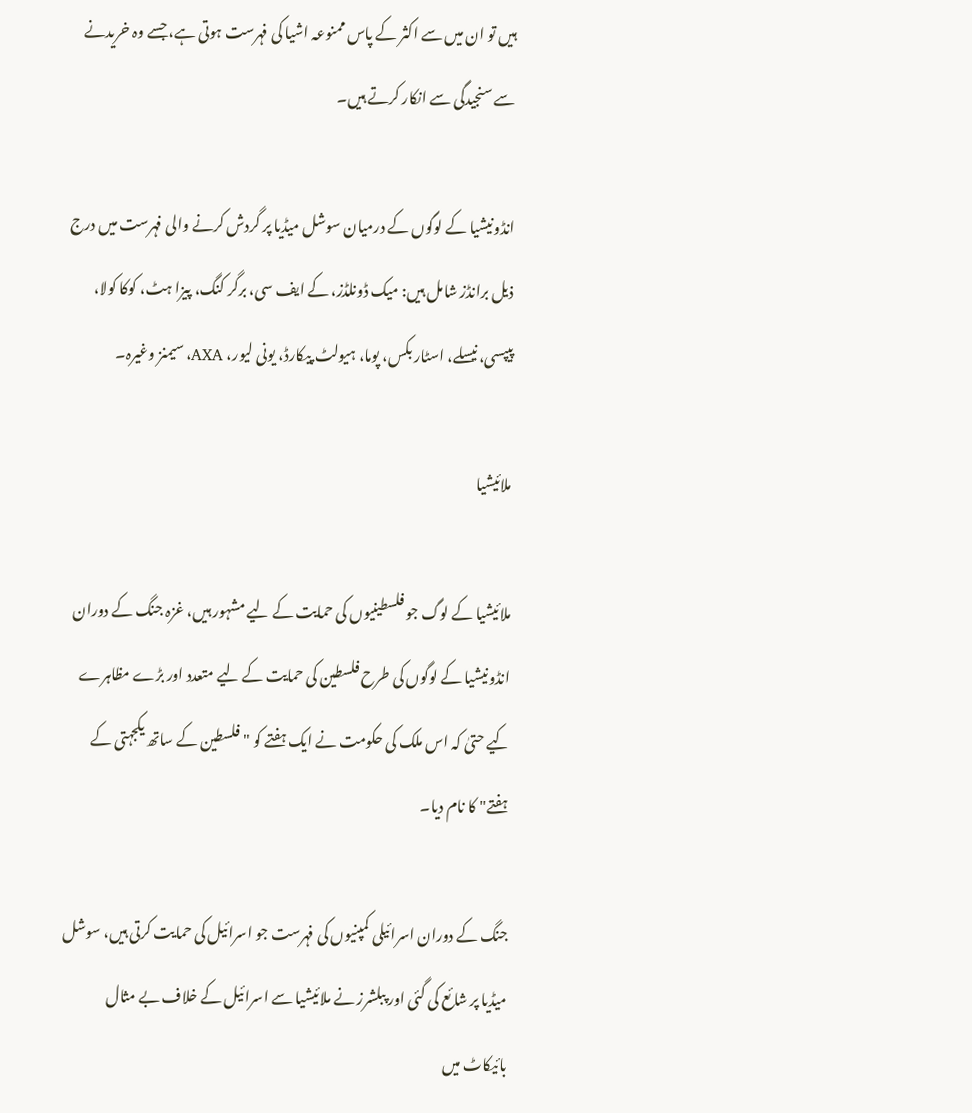ہیں تو ان میں سے اکثر کے پاس ممنوعہ اشیا کی فہرست ہوتی ہے، جسے وہ خریدنے سے سنجیدگی سے انکار کرتے ہیں۔

انڈونیشیا کے لوگوں کے درمیان سوشل میڈیا پر گردش کرنے والی فہرست میں درج ذیل برانڈز شامل ہیں: میک ڈونلڈز، کے ایف سی، برگر کنگ، پیزا ہٹ، کوکا کولا، پیپسی، نیسلے، اسٹار بکس، پوما، ہیولٹ پیکارڈ، یونی لیور، AXA، سیمنز وغیرہ۔

ملائیشیا

ملائیشیا کے لوگ جو فلسطینیوں کی حمایت کے لیے مشہور ہیں، غزہ جنگ کے دوران انڈونیشیا کے لوگوں کی طرح فلسطین کی حمایت کے لیے متعدد اور بڑے مظاہرے کیے حتیٰ کہ اس ملک کی حکومت نے ایک ہفتے کو "فلسطین کے ساتھ یکجہتی کے ہفتے" کا نام دیا۔

جنگ کے دوران اسرائیلی کمپنیوں کی فہرست جو اسرائیل کی حمایت کرتی ہیں، سوشل میڈیا پر شائع کی گئی اور پبلشرز نے ملائیشیا سے اسرائیل کے خلاف بے مثال بائیکاٹ میں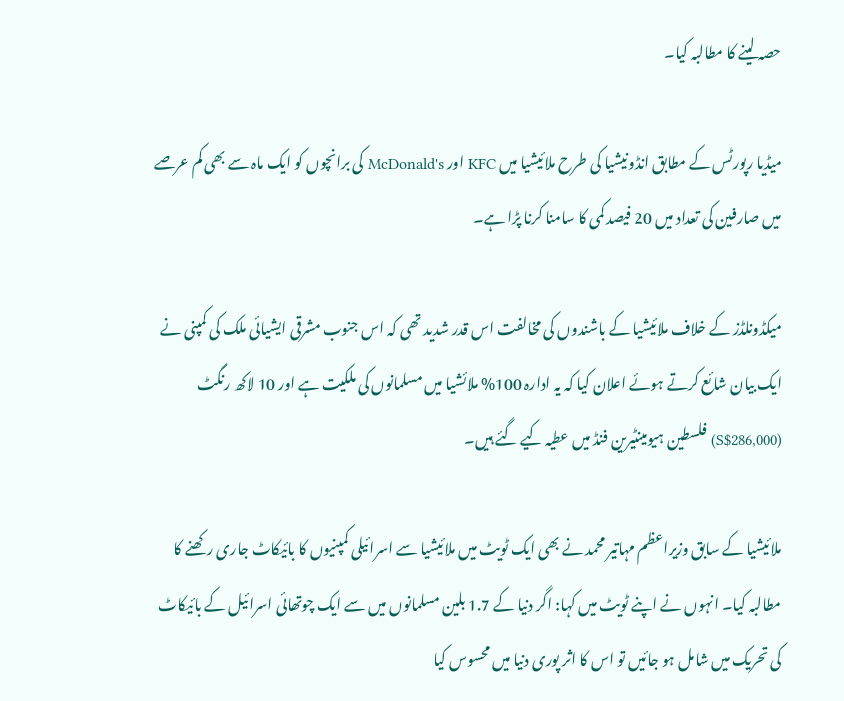حصہ لینے کا مطالبہ کیا۔

میڈیا رپورٹس کے مطابق انڈونیشیا کی طرح ملائیشیا میں KFC اور McDonald's کی برانچوں کو ایک ماہ سے بھی کم عرصے میں صارفین کی تعداد میں 20 فیصد کمی کا سامنا کرنا پڑا ہے۔

میکڈونلڈز کے خلاف ملائیشیا کے باشندوں کی مخالفت اس قدر شدید تھی کہ اس جنوب مشرقی ایشیائی ملک کی کمپنی نے ایک بیان شائع کرتے ہوئے اعلان کیا کہ یہ ادارہ 100% ملائشیا میں مسلمانوں کی ملکیت ہے اور 10 لاکھ رنگٹ (S$286,000) فلسطین ہیومینٹیرین فنڈ میں عطیہ کیے گئے ہیں۔

ملائیشیا کے سابق وزیراعظم مہاتیر محمد نے بھی ایک ٹویٹ میں ملائیشیا سے اسرائیلی کمپنیوں کا بائیکاٹ جاری رکھنے کا مطالبہ کیا۔ انہوں نے اپنے ٹویٹ میں کہا: اگر دنیا کے 1.7 بلین مسلمانوں میں سے ایک چوتھائی اسرائیل کے بائیکاٹ کی تحریک میں شامل ہو جائیں تو اس کا اثر پوری دنیا میں محسوس کیا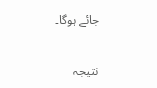جائے ہوگا۔

نتیجہ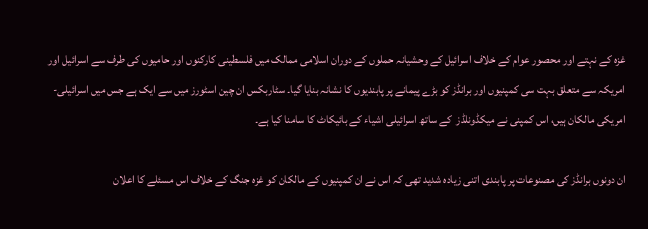غزہ کے نہتے اور محصور عوام کے خلاف اسرائیل کے وحشیانہ حملوں کے دوران اسلامی ممالک میں فلسطینی کارکنوں اور حامیوں کی طرف سے اسرائیل اور امریکہ سے متعلق بہت سی کمپنیوں اور برانڈز کو بڑے پیمانے پر پابندیوں کا نشانہ بنایا گیا۔ سٹاربکس ان چین اسٹورز میں سے ایک ہے جس میں اسرائیلی-امریکی مالکان ہیں، اس کمپنی نے میکڈونلڈز  کے ساتھ اسرائیلی اشیاء کے بائیکاٹ کا سامنا کیا ہے۔

ان دونوں برانڈز کی مصنوعات پر پابندی اتنی زیادہ شدید تھی کہ اس نے ان کمپنیوں کے مالکان کو غزہ جنگ کے خلاف اس مسئلے کا اعلان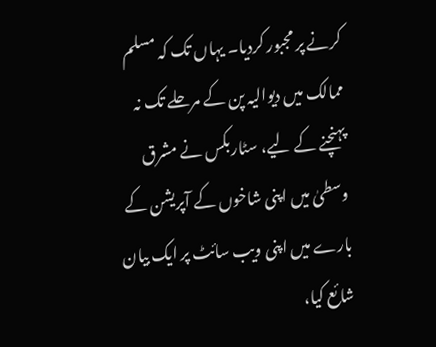کرنے پر مجبور کردیا۔ یہاں تک کہ مسلم ممالک میں دیوالیہ پن کے مرحلے تک نہ پہنچنے کے لیے، سٹاربکس نے مشرق وسطیٰ میں اپنی شاخوں کے آپریشن کے بارے میں اپنی ویب سائٹ پر ایک بیان شائع کیا،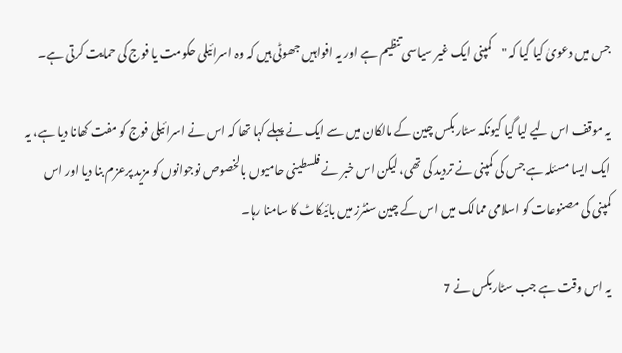جس میں دعویٰ کیا گیا کہ "کمپنی ایک غیر سیاسی تنظیم ہے اور یہ افواہیں جھوٹی ہیں کہ وہ اسرائیلی حکومت یا فوج کی حمایت کرتی ہے۔

یہ موقف اس لیے لیا گیا کیونکہ سٹاربکس چین کے مالکان میں سے ایک نے پہلے کہا تھا کہ اس نے اسرائیلی فوج کو مفت کھانا دیا ہے، یہ ایک ایسا مسئلہ ہے جس کی کمپنی نے تردید کی تھی، لیکن اس خبر نے فلسطینی حامیوں بالخصوص نوجوانوں کو مزید پرعزم بنا دیا اور اس کمپنی کی مصنوعات کو اسلامی ممالک میں اس کے چین سنٹرز میں بائیکاٹ کا سامنا رہا۔

یہ اس وقت ہے جب سٹاربکس نے 7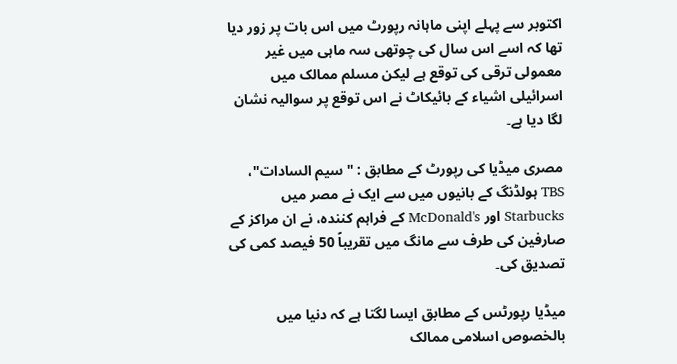اکتوبر سے پہلے اپنی ماہانہ رپورٹ میں اس بات پر زور دیا تھا کہ اسے اس سال کی چوتھی سہ ماہی میں غیر معمولی ترقی کی توقع ہے لیکن مسلم ممالک میں اسرائیلی اشیاء کے بائیکاٹ نے اس توقع پر سوالیہ نشان لگا دیا ہے۔

مصری میڈیا کی رپورٹ کے مطابق : "سیم السادات"، TBS ہولڈنگ کے بانیوں میں سے ایک نے مصر میں Starbucks اور McDonald's کے فراہم کنندہ، نے ان مراکز کے صارفین کی طرف سے مانگ میں تقریباً 50 فیصد کمی کی تصدیق کی۔

میڈیا رپورٹس کے مطابق ایسا لگتا ہے کہ دنیا میں بالخصوص اسلامی ممالک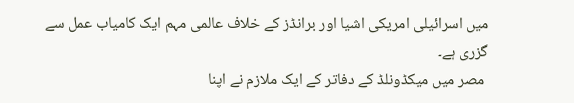میں اسرائیلی امریکی اشیا اور برانڈز کے خلاف عالمی مہم ایک کامیاب عمل سے گزری ہے۔
 مصر میں میکڈونلڈ کے دفاتر کے ایک ملازم نے اپنا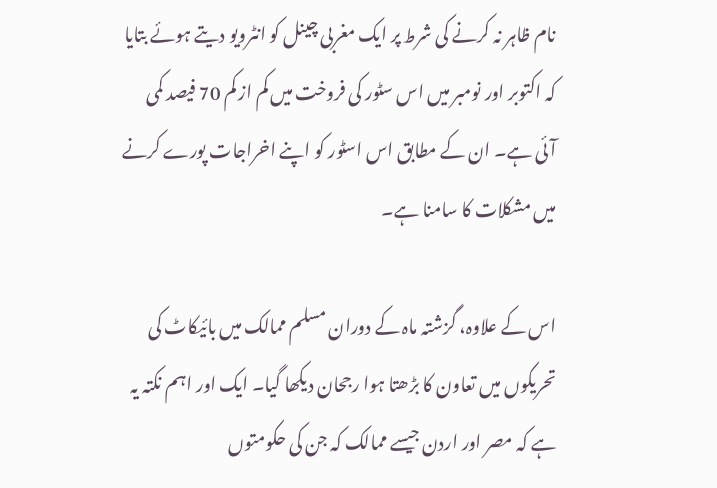نام ظاہر نہ کرنے کی شرط پر ایک مغربی چینل کو انٹرویو دیتے ہوئے بتایا کہ اکتوبر اور نومبر میں اس سٹور کی فروخت میں کم از کم 70 فیصد کمی آئی ہے۔ ان کے مطابق اس اسٹور کو اپنے اخراجات پورے کرنے میں مشکلات کا سامنا ہے۔

اس کے علاوہ، گزشتہ ماہ کے دوران مسلم ممالک میں بائیکاٹ کی تحریکوں میں تعاون کا بڑھتا ہوا رجحان دیکھا گیا۔ ایک اور اہم نکتہ یہ ہے کہ مصر اور اردن جیسے ممالک کہ جن کی حکومتوں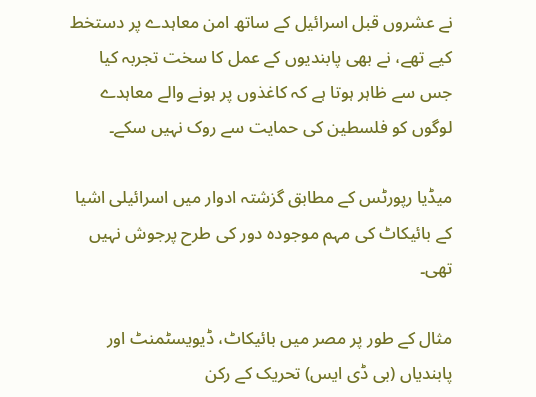نے عشروں قبل اسرائیل کے ساتھ امن معاہدے پر دستخط کیے تھے، نے بھی پابندیوں کے عمل کا سخت تجربہ کیا جس سے ظاہر ہوتا ہے کہ کاغذوں پر ہونے والے معاہدے لوگوں کو فلسطین کی حمایت سے روک نہیں سکے۔

میڈیا رپورٹس کے مطابق گزشتہ ادوار میں اسرائیلی اشیا کے بائیکاٹ کی مہم موجودہ دور کی طرح پرجوش نہیں تھی۔

مثال کے طور پر مصر میں بائیکاٹ، ڈیویسٹمنٹ اور پابندیاں (بی ڈی ایس) تحریک کے رکن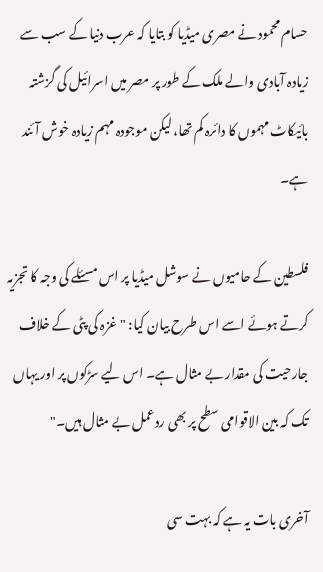حسام محمود نے مصری میڈیا کو بتایا کہ عرب دنیا کے سب سے زیادہ آبادی والے ملک کے طور پر مصر میں اسرائیل کی گزشتہ بائیکاٹ مہموں کا دائرہ کم تھا، لیکن موجودہ مہم زیادہ خوش آئند ہے۔

فلسطین کے حامیوں نے سوشل میڈیا پر اس مسئلے کی وجہ کا تجزیہ کرتے ہوئے اسے اس طرح بیان کیا: "غزہ کی پٹی کے خلاف جارحیت کی مقدار بے مثال ہے۔ اس لیے سڑکوں پر اور یہاں تک کہ بین الاقوامی سطح پر بھی ردعمل بے مثال ہیں۔"

آخری بات یہ ہے کہ بہت سی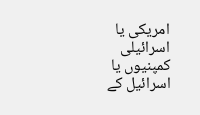امریکی یا اسرائیلی کمپنیوں یا اسرائیل کے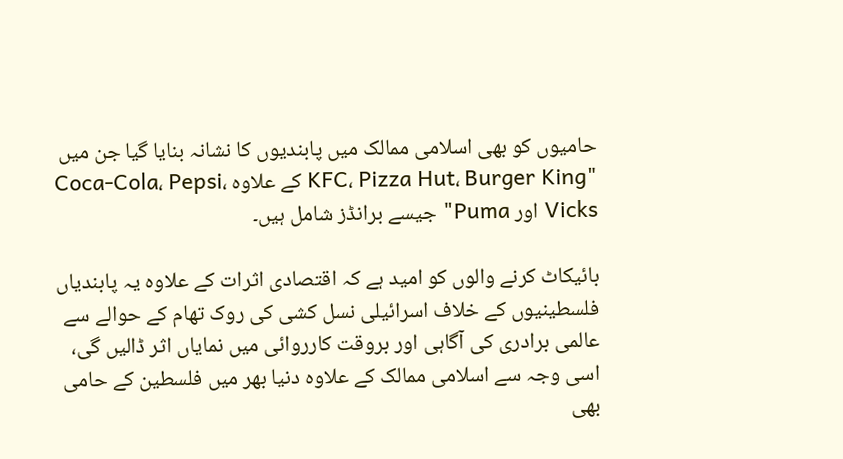حامیوں کو بھی اسلامی ممالک میں پابندیوں کا نشانہ بنایا گیا جن میں "KFC، Pizza Hut، Burger King کے علاوہ Coca-Cola، Pepsi، Vicks اور Puma" جیسے برانڈز شامل ہیں۔

بائیکاٹ کرنے والوں کو امید ہے کہ اقتصادی اثرات کے علاوہ یہ پابندیاں فلسطینیوں کے خلاف اسرائیلی نسل کشی کی روک تھام کے حوالے سے عالمی برادری کی آگاہی اور بروقت کارروائی میں نمایاں اثر ڈالیں گی، اسی وجہ سے اسلامی ممالک کے علاوہ دنیا بھر میں فلسطین کے حامی بھی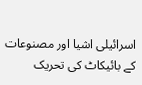اسرائیلی اشیا اور مصنوعات کے بائیکاٹ کی تحریک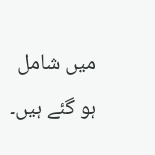میں شامل ہو گئے ہیں۔